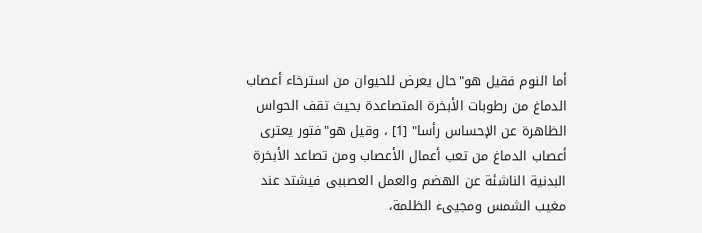أما النوم فقيل هو"حال يعرض للحيوان من استرخاء أعصاب الدماغ من رطوبات الأبخرة المتصاعدة بحيث تقف الحواس الظاهرة عن الإحساس رأسا" [1] ، وقيل هو"فتور يعترى أعصاب الدماغ من تعب أعمال الأعصاب ومن تصاعد الأبخرة البدنية الناشئة عن الهضم والعمل العصببى فيشتد عند مغيب الشمس ومجيىء الظلمة،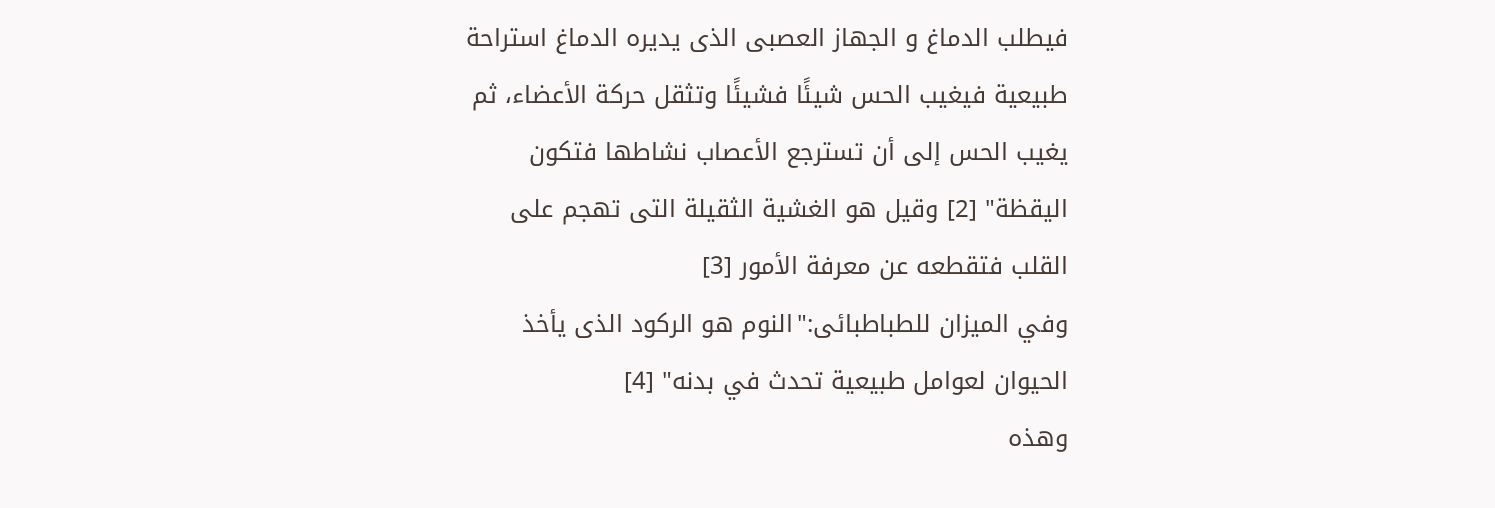فيطلب الدماغ و الجهاز العصبى الذى يديره الدماغ استراحة طبيعية فيغيب الحس شيئًا فشيئًا وتثقل حركة الأعضاء، ثم يغيب الحس إلى أن تسترجع الأعصاب نشاطها فتكون اليقظة" [2] وقيل هو الغشية الثقيلة التى تهجم على القلب فتقطعه عن معرفة الأمور [3]
وفي الميزان للطباطبائى:"النوم هو الركود الذى يأخذ الحيوان لعوامل طبيعية تحدث في بدنه" [4]
وهذه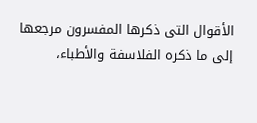الأقوال التى ذكرها المفسرون مرجعها إلى ما ذكره الفلاسفة والأطباء،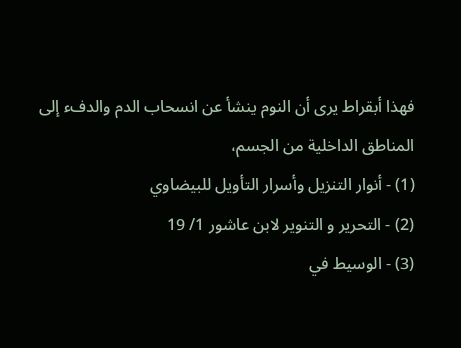فهذا أبقراط يرى أن النوم ينشأ عن انسحاب الدم والدفء إلى المناطق الداخلية من الجسم،
(1) - أنوار التنزيل وأسرار التأويل للبيضاوي
(2) - التحرير و التنوير لابن عاشور 1/ 19
(3) - الوسيط في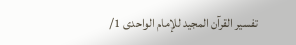تفسير القرآن المجيد للإمام الواحدى 1/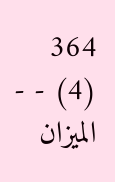364
(4) - - الميزان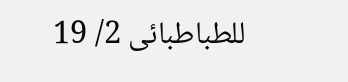للطباطبائى 2/ 19